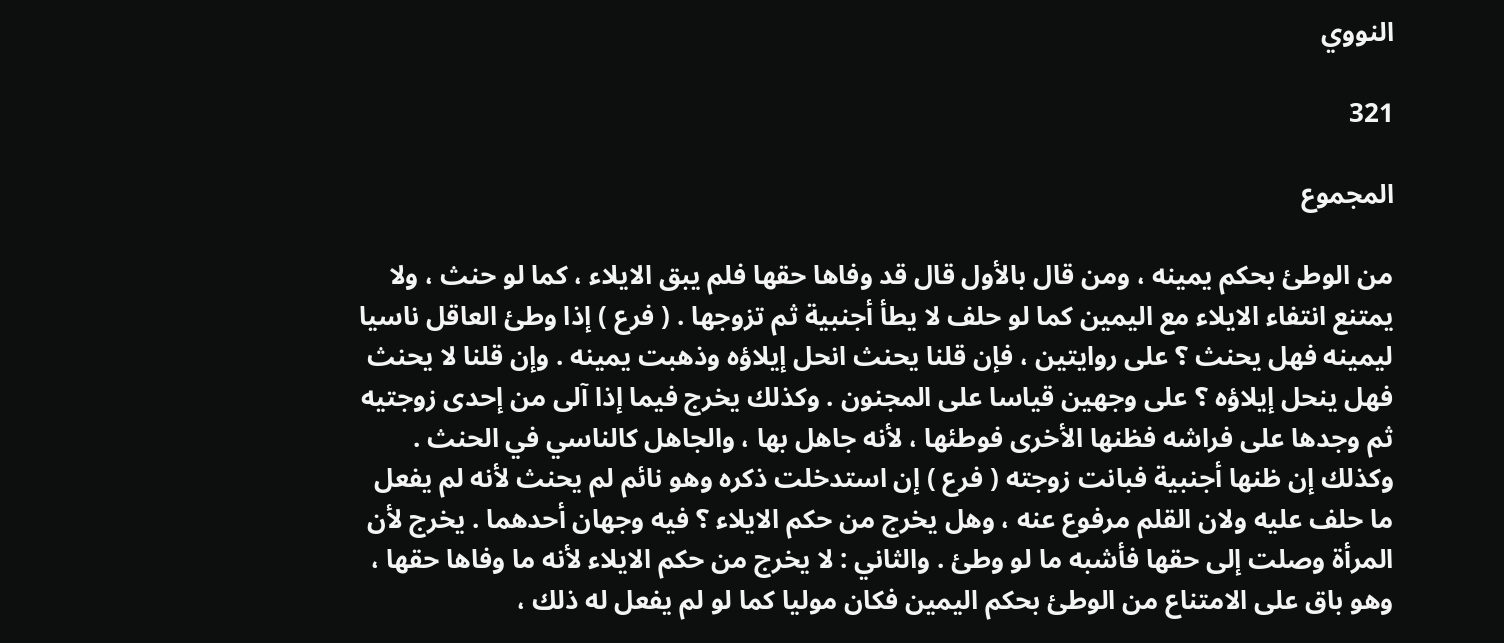النووي

321

المجموع

من الوطئ بحكم يمينه ، ومن قال بالأول قال قد وفاها حقها فلم يبق الايلاء ، كما لو حنث ، ولا يمتنع انتفاء الايلاء مع اليمين كما لو حلف لا يطأ أجنبية ثم تزوجها . ( فرع ) إذا وطئ العاقل ناسيا ليمينه فهل يحنث ؟ على روايتين ، فإن قلنا يحنث انحل إيلاؤه وذهبت يمينه . وإن قلنا لا يحنث فهل ينحل إيلاؤه ؟ على وجهين قياسا على المجنون . وكذلك يخرج فيما إذا آلى من إحدى زوجتيه ثم وجدها على فراشه فظنها الأخرى فوطئها ، لأنه جاهل بها ، والجاهل كالناسي في الحنث . وكذلك إن ظنها أجنبية فبانت زوجته ( فرع ) إن استدخلت ذكره وهو نائم لم يحنث لأنه لم يفعل ما حلف عليه ولان القلم مرفوع عنه ، وهل يخرج من حكم الايلاء ؟ فيه وجهان أحدهما . يخرج لأن المرأة وصلت إلى حقها فأشبه ما لو وطئ . والثاني : لا يخرج من حكم الايلاء لأنه ما وفاها حقها ، وهو باق على الامتناع من الوطئ بحكم اليمين فكان موليا كما لو لم يفعل له ذلك ،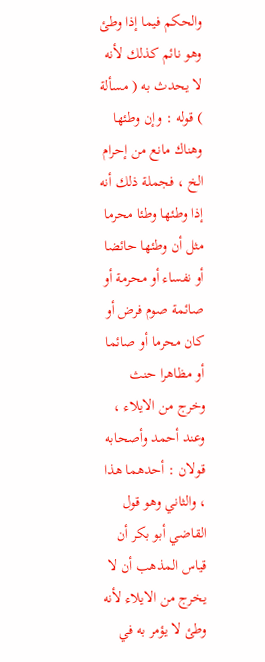والحكم فيما إذا وطئ وهو نائم كذلك لأنه لا يحدث به ( مسألة ) قوله : وإن وطئها وهناك مانع من إحرام الخ ، فجملة ذلك أنه إذا وطئها وطئا محرما مثل أن وطئها حائضا أو نفساء أو محرمة أو صائمة صوم فرض أو كان محرما أو صائما أو مظاهرا حنث وخرج من الايلاء ، وعند أحمد وأصحابه قولان : أحدهما هذا ، والثاني وهو قول القاضي أبو بكر أن قياس المذهب أن لا يخرج من الايلاء لأنه وطئ لا يؤمر به في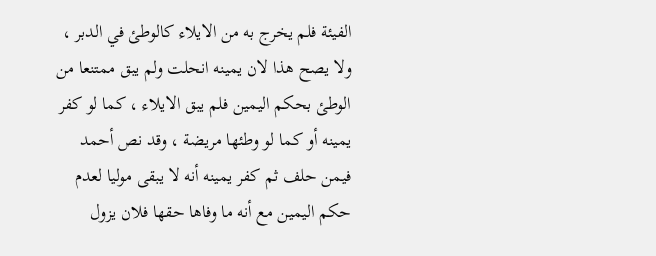الفيئة فلم يخرج به من الايلاء كالوطئ في الدبر ، ولا يصح هذا لان يمينه انحلت ولم يبق ممتنعا من الوطئ بحكم اليمين فلم يبق الايلاء ، كما لو كفر يمينه أو كما لو وطئها مريضة ، وقد نص أحمد فيمن حلف ثم كفر يمينه أنه لا يبقى موليا لعدم حكم اليمين مع أنه ما وفاها حقها فلان يزول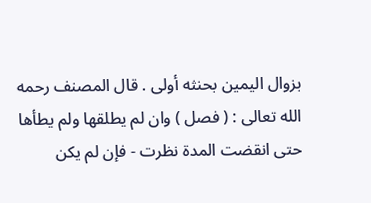بزوال اليمين بحنثه أولى . قال المصنف رحمه الله تعالى : ( فصل ) وان لم يطلقها ولم يطأها حتى انقضت المدة نظرت - فإن لم يكن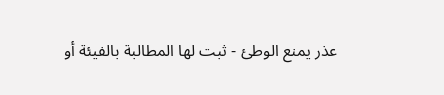عذر يمنع الوطئ - ثبت لها المطالبة بالفيئة أو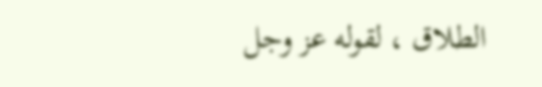الطلاق ، لقوله عز وجل